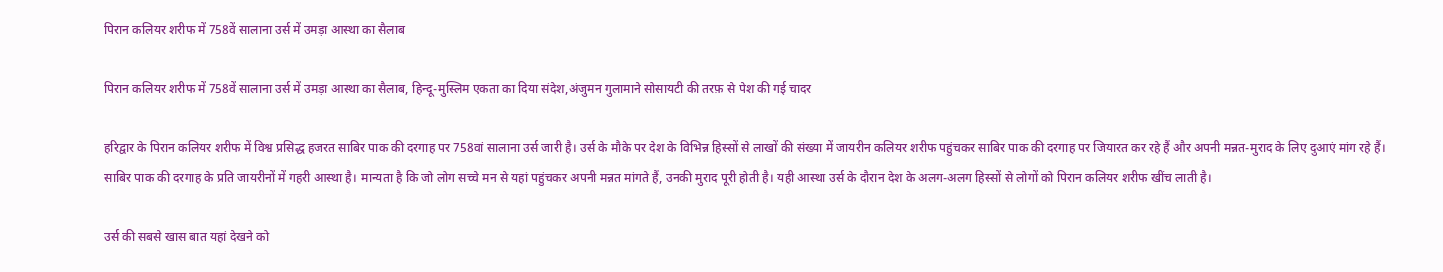पिरान कलियर शरीफ में 758वें सालाना उर्स में उमड़ा आस्था का सैलाब

पिरान कलियर शरीफ में 758वें सालाना उर्स में उमड़ा आस्था का सैलाब, हिन्दू-मुस्लिम एकता का दिया संदेश,अंजुमन गुलामाने सोसायटी की तरफ़ से पेश की गई चादर

हरिद्वार के पिरान कलियर शरीफ में विश्व प्रसिद्ध हजरत साबिर पाक की दरगाह पर 758वां सालाना उर्स जारी है। उर्स के मौके पर देश के विभिन्न हिस्सों से लाखों की संख्या में जायरीन कलियर शरीफ पहुंचकर साबिर पाक की दरगाह पर जियारत कर रहे हैं और अपनी मन्नत-मुराद के लिए दुआएं मांग रहे हैं।
साबिर पाक की दरगाह के प्रति जायरीनों में गहरी आस्था है। मान्यता है कि जो लोग सच्चे मन से यहां पहुंचकर अपनी मन्नत मांगते हैं, उनकी मुराद पूरी होती है। यही आस्था उर्स के दौरान देश के अलग-अलग हिस्सों से लोगों को पिरान कलियर शरीफ खींच लाती है।

उर्स की सबसे खास बात यहां देखने को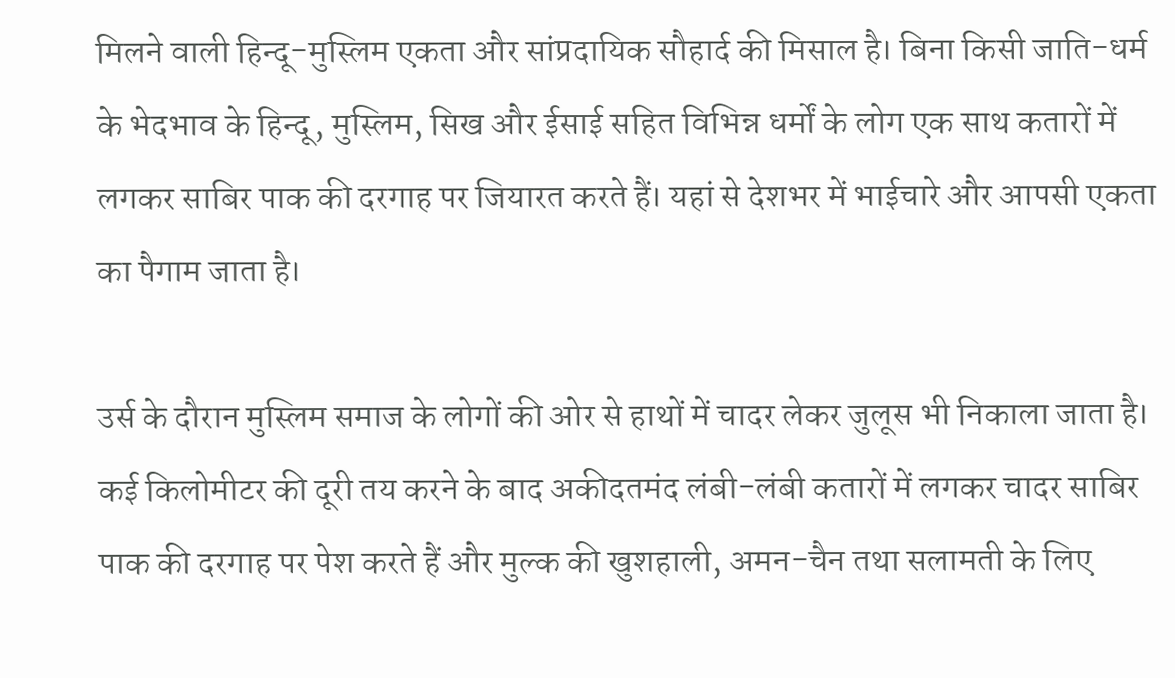मिलने वाली हिन्दू-मुस्लिम एकता और सांप्रदायिक सौहार्द की मिसाल है। बिना किसी जाति-धर्म के भेदभाव के हिन्दू, मुस्लिम, सिख और ईसाई सहित विभिन्न धर्मों के लोग एक साथ कतारों में लगकर साबिर पाक की दरगाह पर जियारत करते हैं। यहां से देशभर में भाईचारे और आपसी एकता का पैगाम जाता है।

उर्स के दौरान मुस्लिम समाज के लोगों की ओर से हाथों में चादर लेकर जुलूस भी निकाला जाता है। कई किलोमीटर की दूरी तय करने के बाद अकीदतमंद लंबी-लंबी कतारों में लगकर चादर साबिर पाक की दरगाह पर पेश करते हैं और मुल्क की खुशहाली, अमन-चैन तथा सलामती के लिए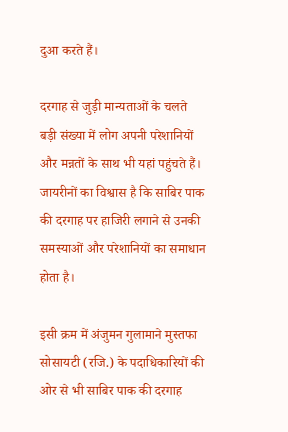दुआ करते हैं।

दरगाह से जुड़ी मान्यताओं के चलते बड़ी संख्या में लोग अपनी परेशानियों और मन्नतों के साथ भी यहां पहुंचते हैं। जायरीनों का विश्वास है कि साबिर पाक की दरगाह पर हाजिरी लगाने से उनकी समस्याओं और परेशानियों का समाधान होता है।

इसी क्रम में अंजुमन गुलामाने मुस्तफा सोसायटी (रजि.) के पदाधिकारियों की ओर से भी साबिर पाक की दरगाह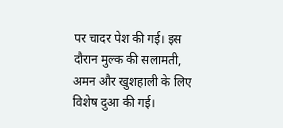पर चादर पेश की गई। इस दौरान मुल्क की सलामती, अमन और खुशहाली के लिए विशेष दुआ की गई।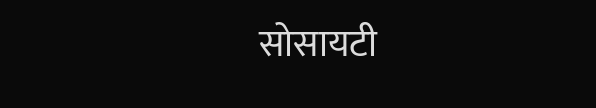सोसायटी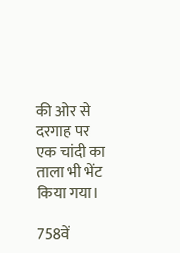की ओर से दरगाह पर एक चांदी का ताला भी भेंट किया गया।

758वें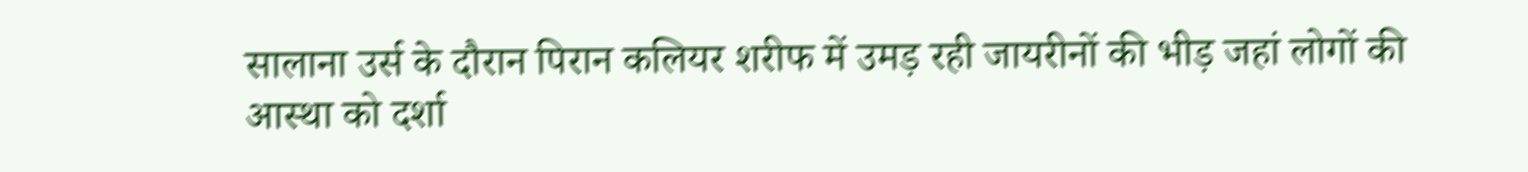सालाना उर्स के दौरान पिरान कलियर शरीफ में उमड़ रही जायरीनों की भीड़ जहां लोगों की आस्था को दर्शा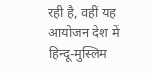रही है, वहीं यह आयोजन देश में हिन्दू-मुस्लिम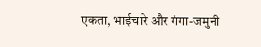एकता, भाईचारे और गंगा-जमुनी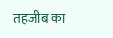तहजीब का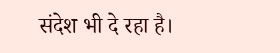संदेश भी दे रहा है।